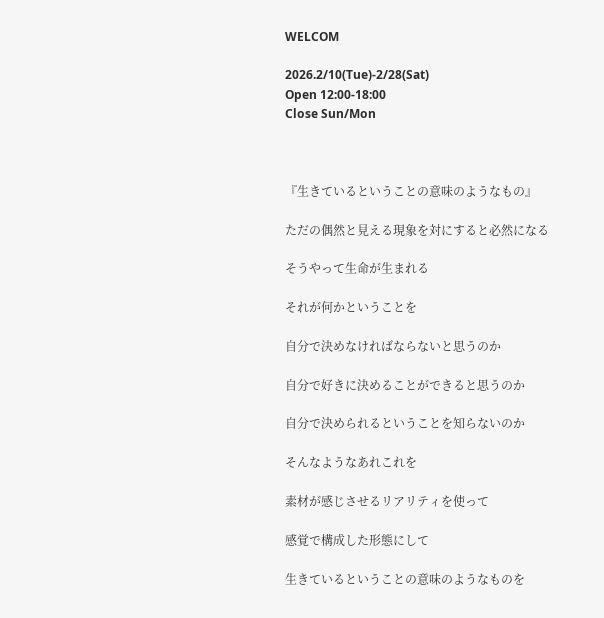WELCOM

2026.2/10(Tue)-2/28(Sat)
Open 12:00-18:00
Close Sun/Mon



『生きているということの意味のようなもの』

ただの偶然と見える現象を対にすると必然になる

そうやって生命が生まれる

それが何かということを

自分で決めなければならないと思うのか

自分で好きに決めることができると思うのか

自分で決められるということを知らないのか

そんなようなあれこれを

素材が感じさせるリアリティを使って

感覚で構成した形態にして

生きているということの意味のようなものを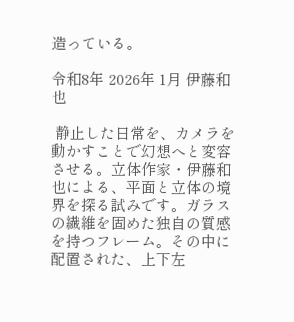造っている。

令和8年 2026年 1月 伊藤和也

 静止した日常を、カメラを動かすことで幻想へと変容させる。立体作家・伊藤和也による、平面と立体の境界を探る試みです。ガラスの繊維を固めた独自の質感を持つフレーム。その中に配置された、上下左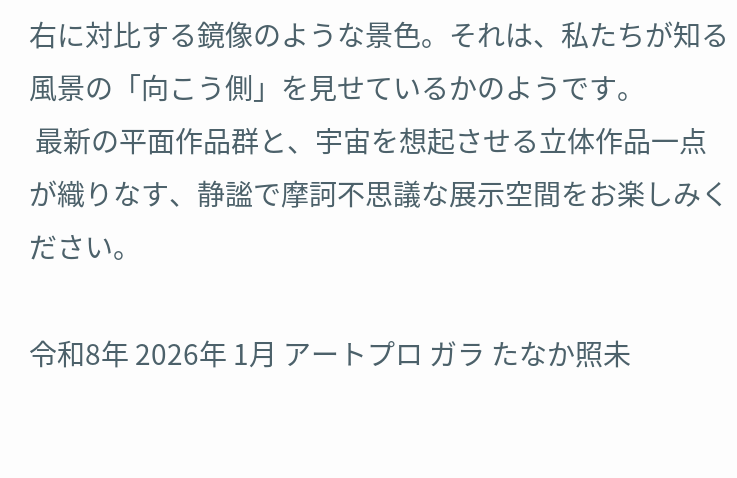右に対比する鏡像のような景色。それは、私たちが知る風景の「向こう側」を見せているかのようです。
 最新の平面作品群と、宇宙を想起させる立体作品一点が織りなす、静謐で摩訶不思議な展示空間をお楽しみください。

令和8年 2026年 1月 アートプロ ガラ たなか照未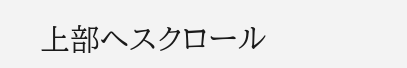上部へスクロール